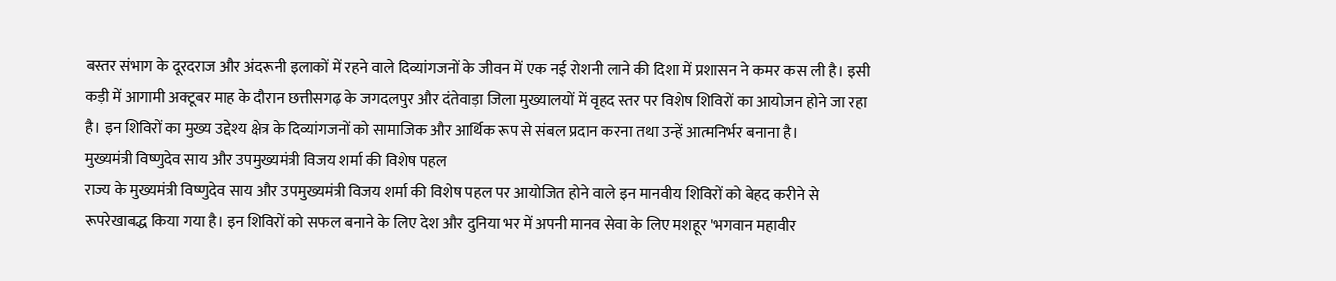बस्तर संभाग के दूरदराज और अंदरूनी इलाकों में रहने वाले दिव्यांगजनों के जीवन में एक नई रोशनी लाने की दिशा में प्रशासन ने कमर कस ली है। इसी कड़ी में आगामी अक्टूबर माह के दौरान छत्तीसगढ़ के जगदलपुर और दंतेवाड़ा जिला मुख्यालयों में वृहद स्तर पर विशेष शिविरों का आयोजन होने जा रहा है। इन शिविरों का मुख्य उद्देश्य क्षेत्र के दिव्यांगजनों को सामाजिक और आर्थिक रूप से संबल प्रदान करना तथा उन्हें आत्मनिर्भर बनाना है।
मुख्यमंत्री विष्णुदेव साय और उपमुख्यमंत्री विजय शर्मा की विशेष पहल
राज्य के मुख्यमंत्री विष्णुदेव साय और उपमुख्यमंत्री विजय शर्मा की विशेष पहल पर आयोजित होने वाले इन मानवीय शिविरों को बेहद करीने से रूपरेखाबद्ध किया गया है। इन शिविरों को सफल बनाने के लिए देश और दुनिया भर में अपनी मानव सेवा के लिए मशहूर 'भगवान महावीर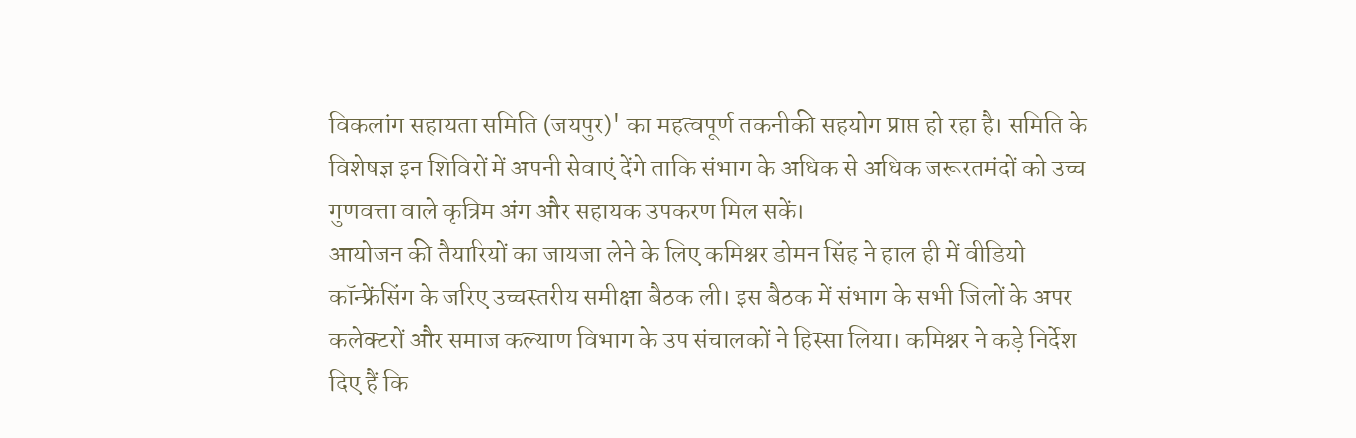विकलांग सहायता समिति (जयपुर)' का महत्वपूर्ण तकनीकी सहयोग प्राप्त हो रहा है। समिति के विशेषज्ञ इन शिविरों में अपनी सेवाएं देंगे ताकि संभाग के अधिक से अधिक जरूरतमंदों को उच्च गुणवत्ता वाले कृत्रिम अंग और सहायक उपकरण मिल सकें।
आयोजन की तैयारियों का जायजा लेने के लिए कमिश्नर डोमन सिंह ने हाल ही में वीडियो कॉन्फ्रेंसिंग के जरिए उच्चस्तरीय समीक्षा बैठक ली। इस बैठक में संभाग के सभी जिलों के अपर कलेक्टरों और समाज कल्याण विभाग के उप संचालकों ने हिस्सा लिया। कमिश्नर ने कड़े निर्देश दिए हैं कि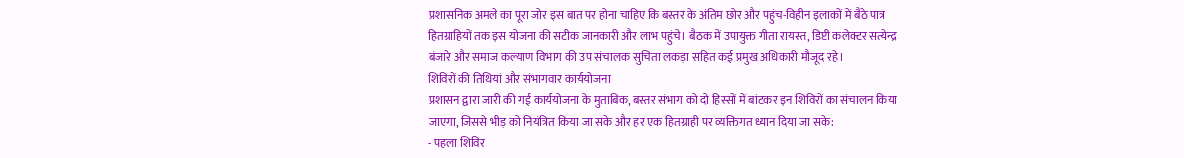प्रशासनिक अमले का पूरा जोर इस बात पर होना चाहिए कि बस्तर के अंतिम छोर और पहुंच-विहीन इलाकों में बैठे पात्र हितग्राहियों तक इस योजना की सटीक जानकारी और लाभ पहुंचे। बैठक में उपायुक्त गीता रायस्त, डिप्टी कलेक्टर सत्येन्द्र बंजारे और समाज कल्याण विभाग की उप संचालक सुचिता लकड़ा सहित कई प्रमुख अधिकारी मौजूद रहे।
शिविरों की तिथियां और संभागवार कार्ययोजना
प्रशासन द्वारा जारी की गई कार्ययोजना के मुताबिक, बस्तर संभाग को दो हिस्सों में बांटकर इन शिविरों का संचालन किया जाएगा, जिससे भीड़ को नियंत्रित किया जा सके और हर एक हितग्राही पर व्यक्तिगत ध्यान दिया जा सके:
- पहला शिविर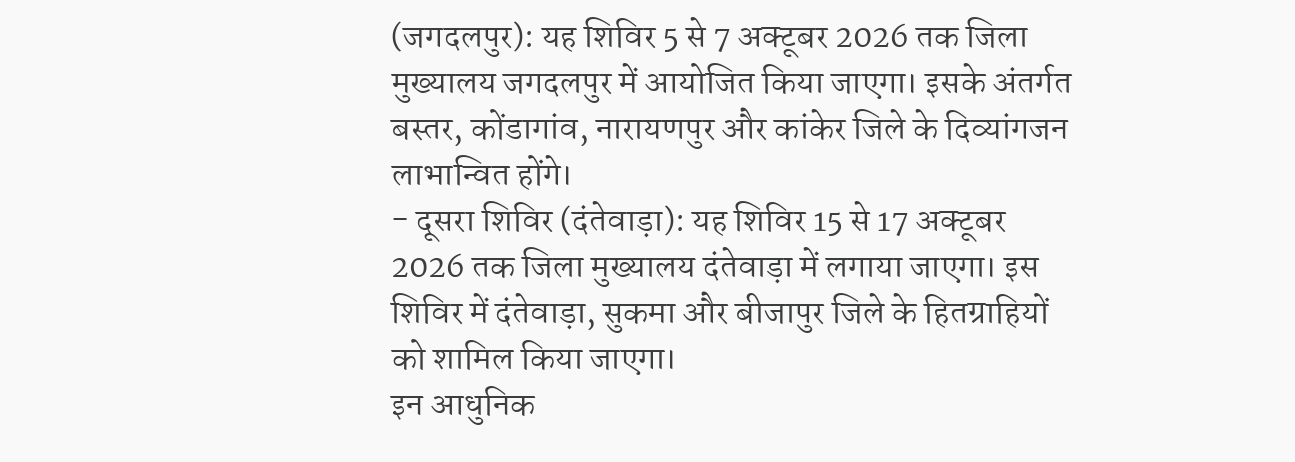(जगदलपुर): यह शिविर 5 से 7 अक्टूबर 2026 तक जिला मुख्यालय जगदलपुर में आयोजित किया जाएगा। इसके अंतर्गत बस्तर, कोंडागांव, नारायणपुर और कांकेर जिले के दिव्यांगजन लाभान्वित होंगे।
- दूसरा शिविर (दंतेवाड़ा): यह शिविर 15 से 17 अक्टूबर 2026 तक जिला मुख्यालय दंतेवाड़ा में लगाया जाएगा। इस शिविर में दंतेवाड़ा, सुकमा और बीजापुर जिले के हितग्राहियों को शामिल किया जाएगा।
इन आधुनिक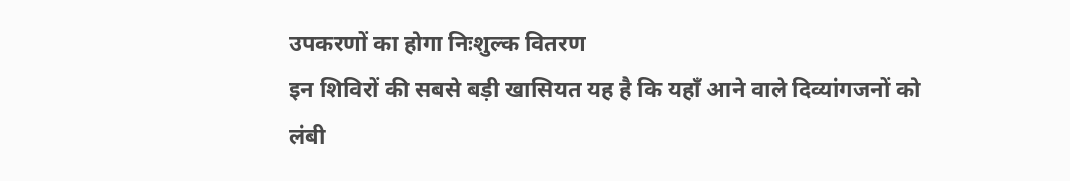उपकरणों का होगा निःशुल्क वितरण
इन शिविरों की सबसे बड़ी खासियत यह है कि यहाँ आने वाले दिव्यांगजनों को लंबी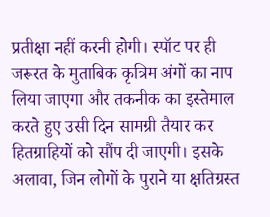प्रतीक्षा नहीं करनी होगी। स्पॉट पर ही जरूरत के मुताबिक कृत्रिम अंगों का नाप लिया जाएगा और तकनीक का इस्तेमाल करते हुए उसी दिन सामग्री तैयार कर हितग्राहियों को सौंप दी जाएगी। इसके अलावा, जिन लोगों के पुराने या क्षतिग्रस्त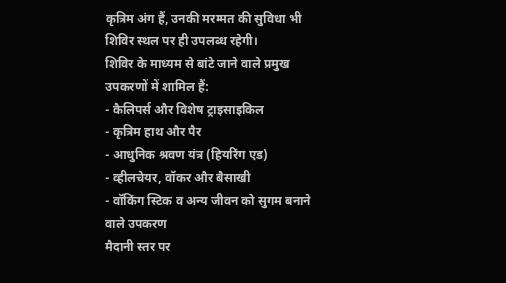कृत्रिम अंग हैं, उनकी मरम्मत की सुविधा भी शिविर स्थल पर ही उपलब्ध रहेगी।
शिविर के माध्यम से बांटे जाने वाले प्रमुख उपकरणों में शामिल हैं:
- कैलिपर्स और विशेष ट्राइसाइकिल
- कृत्रिम हाथ और पैर
- आधुनिक श्रवण यंत्र (हियरिंग एड)
- व्हीलचेयर, वॉकर और बैसाखी
- वॉकिंग स्टिक व अन्य जीवन को सुगम बनाने वाले उपकरण
मैदानी स्तर पर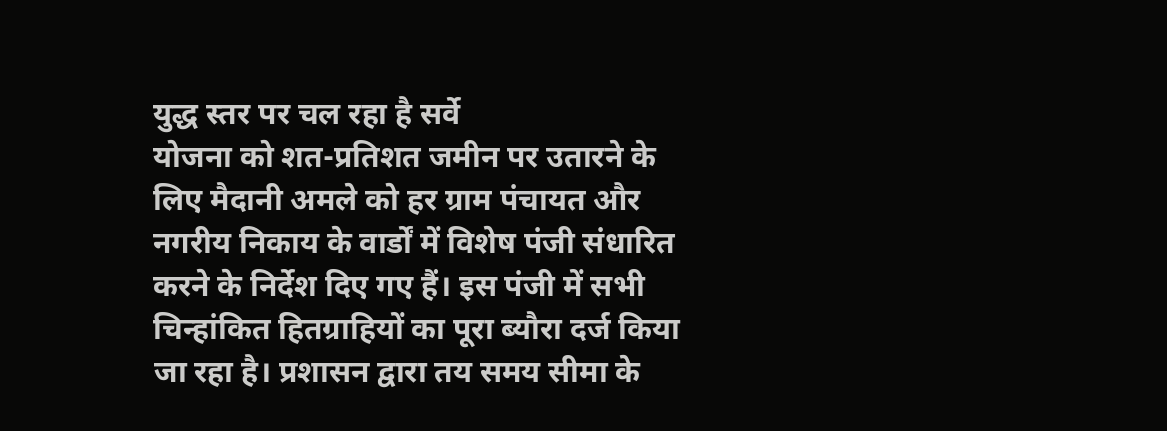युद्ध स्तर पर चल रहा है सर्वे
योजना को शत-प्रतिशत जमीन पर उतारने के लिए मैदानी अमले को हर ग्राम पंचायत और नगरीय निकाय के वार्डों में विशेष पंजी संधारित करने के निर्देश दिए गए हैं। इस पंजी में सभी चिन्हांकित हितग्राहियों का पूरा ब्यौरा दर्ज किया जा रहा है। प्रशासन द्वारा तय समय सीमा के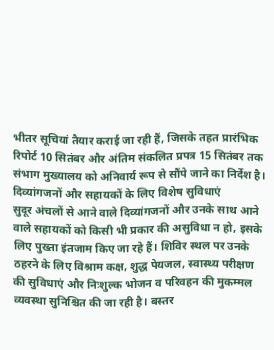भीतर सूचियां तैयार कराई जा रही हैं, जिसके तहत प्रारंभिक रिपोर्ट 10 सितंबर और अंतिम संकलित प्रपत्र 15 सितंबर तक संभाग मुख्यालय को अनिवार्य रूप से सौंपे जाने का निर्देश है।
दिव्यांगजनों और सहायकों के लिए विशेष सुविधाएं
सुदूर अंचलों से आने वाले दिव्यांगजनों और उनके साथ आने वाले सहायकों को किसी भी प्रकार की असुविधा न हो, इसके लिए पुख्ता इंतजाम किए जा रहे हैं। शिविर स्थल पर उनके ठहरने के लिए विश्राम कक्ष, शुद्ध पेयजल, स्वास्थ्य परीक्षण की सुविधाएं और निःशुल्क भोजन व परिवहन की मुकम्मल व्यवस्था सुनिश्चित की जा रही है। बस्तर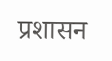प्रशासन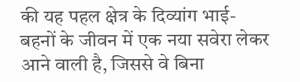की यह पहल क्षेत्र के दिव्यांग भाई-बहनों के जीवन में एक नया सवेरा लेकर आने वाली है, जिससे वे बिना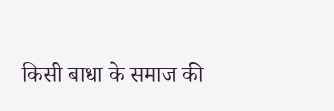किसी बाधा के समाज की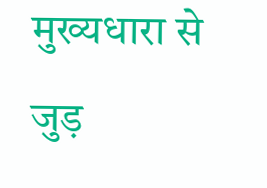मुख्यधारा से जुड़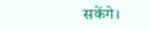सकेंगे।